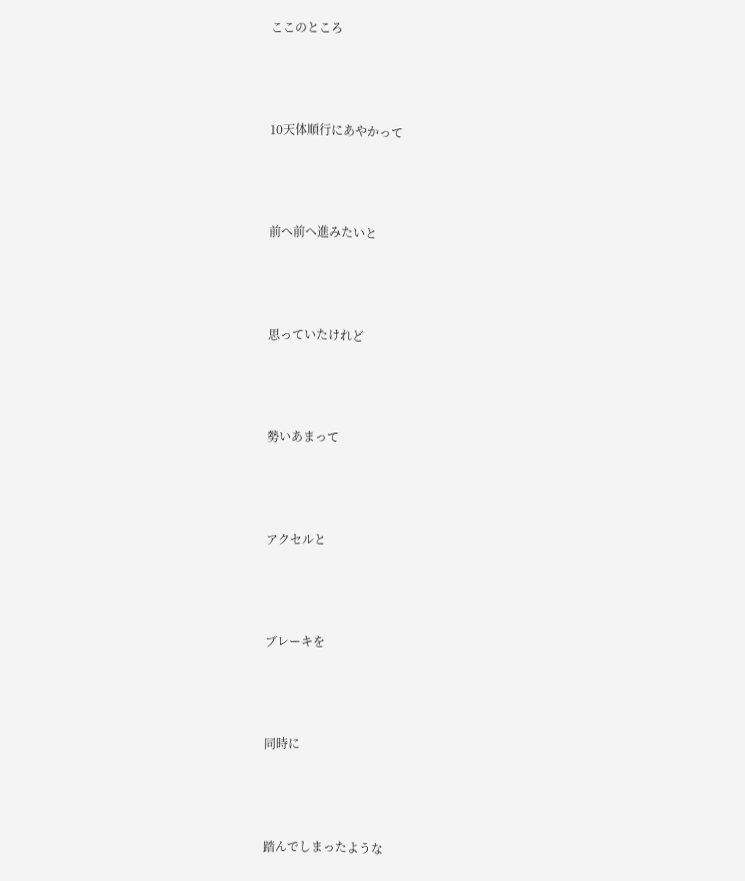ここのところ



10天体順行にあやかって



前へ前へ進みたいと



思っていたけれど



勢いあまって



アクセルと



ブレーキを



同時に



踏んでしまったような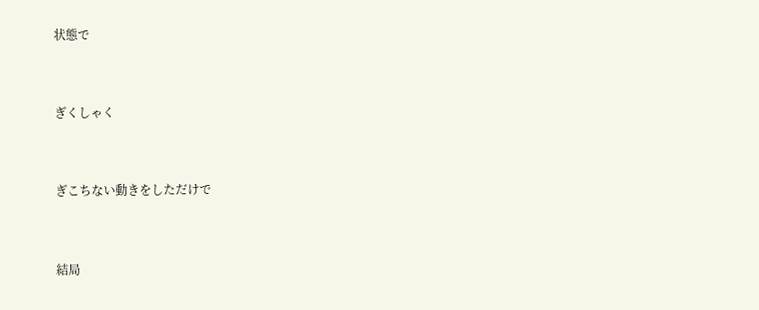状態で



ぎくしゃく



ぎこちない動きをしただけで



結局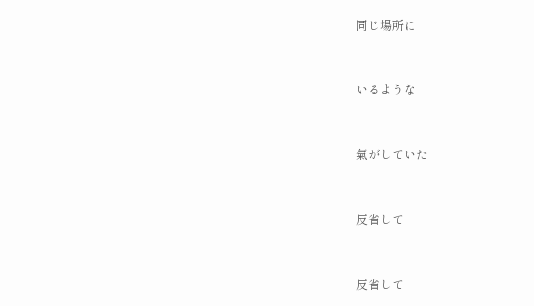同じ場所に



いるような



氣がしていた



反省して



反省して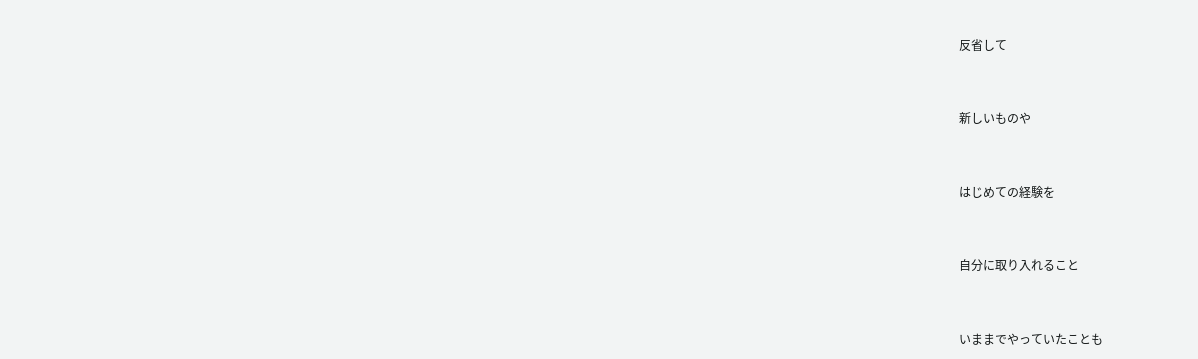反省して



新しいものや



はじめての経験を



自分に取り入れること



いままでやっていたことも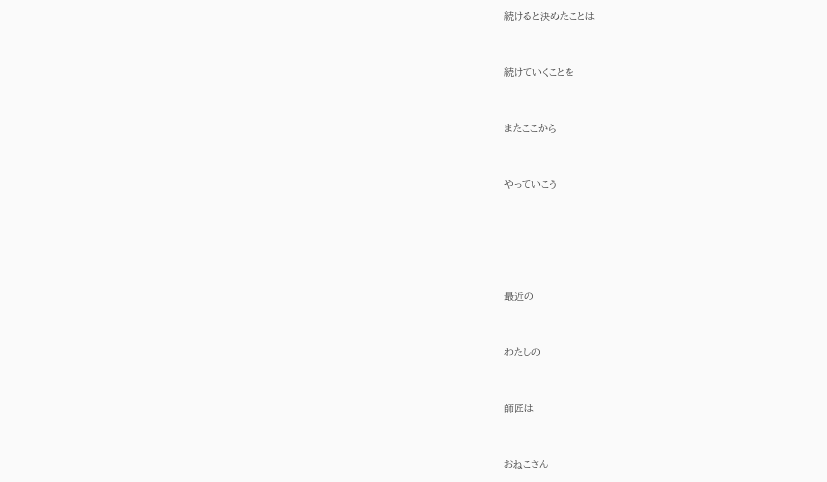続けると決めたことは



続けていくことを



またここから



やっていこう







最近の



わたしの



師匠は



おねこさん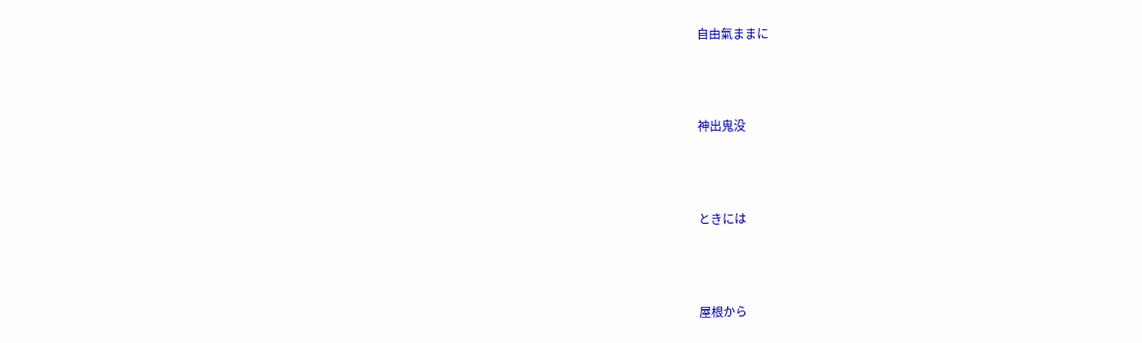自由氣ままに



神出鬼没



ときには



屋根から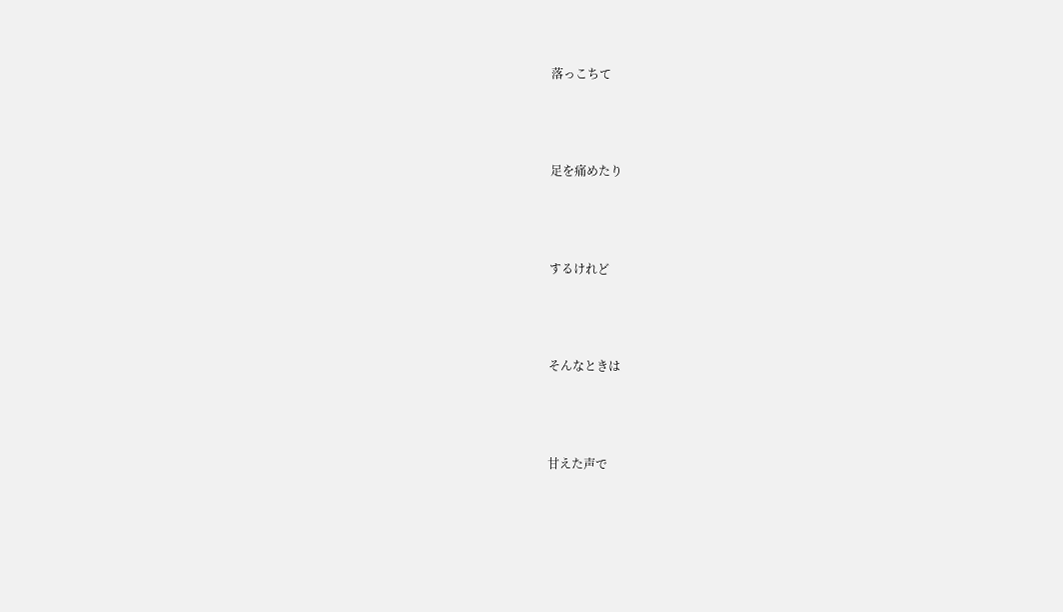落っこちて



足を痛めたり



するけれど



そんなときは



甘えた声で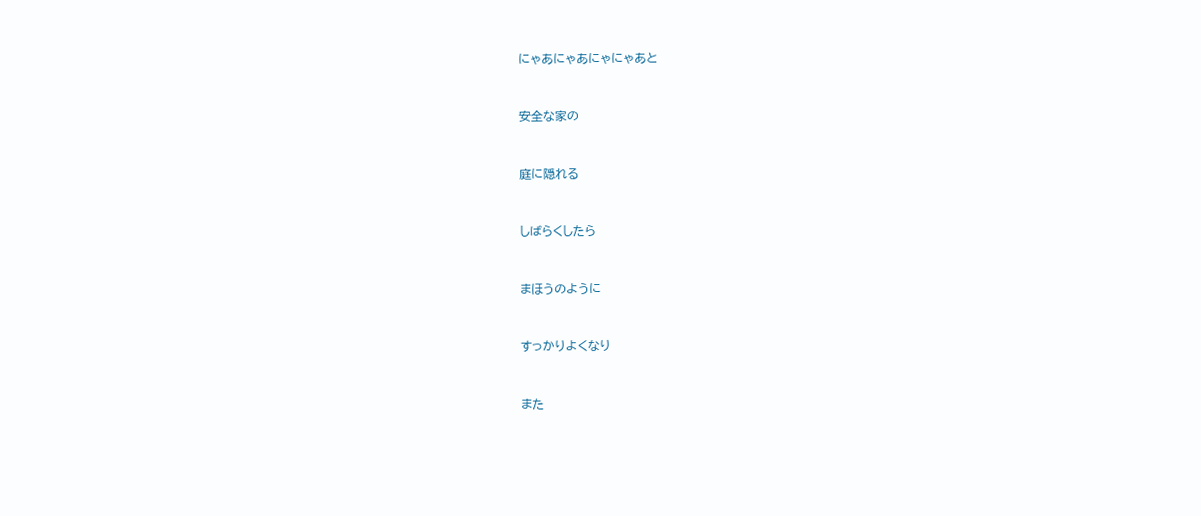にゃあにゃあにゃにゃあと



安全な家の



庭に隠れる



しばらくしたら



まほうのように



すっかりよくなり



また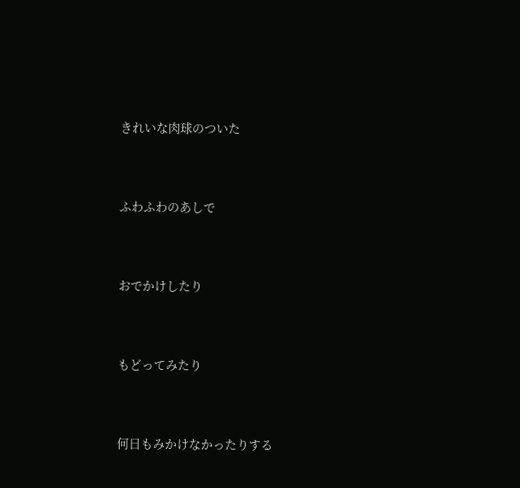きれいな肉球のついた



ふわふわのあしで



おでかけしたり



もどってみたり



何日もみかけなかったりする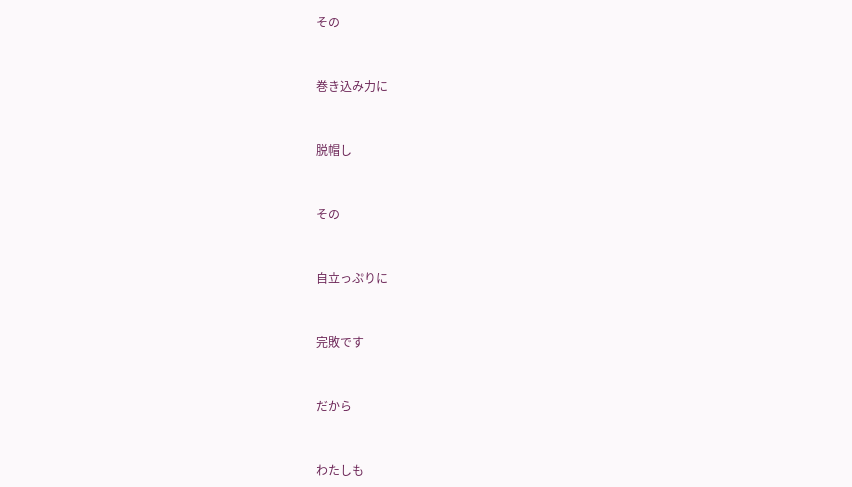その



巻き込み力に



脱帽し



その



自立っぷりに



完敗です



だから



わたしも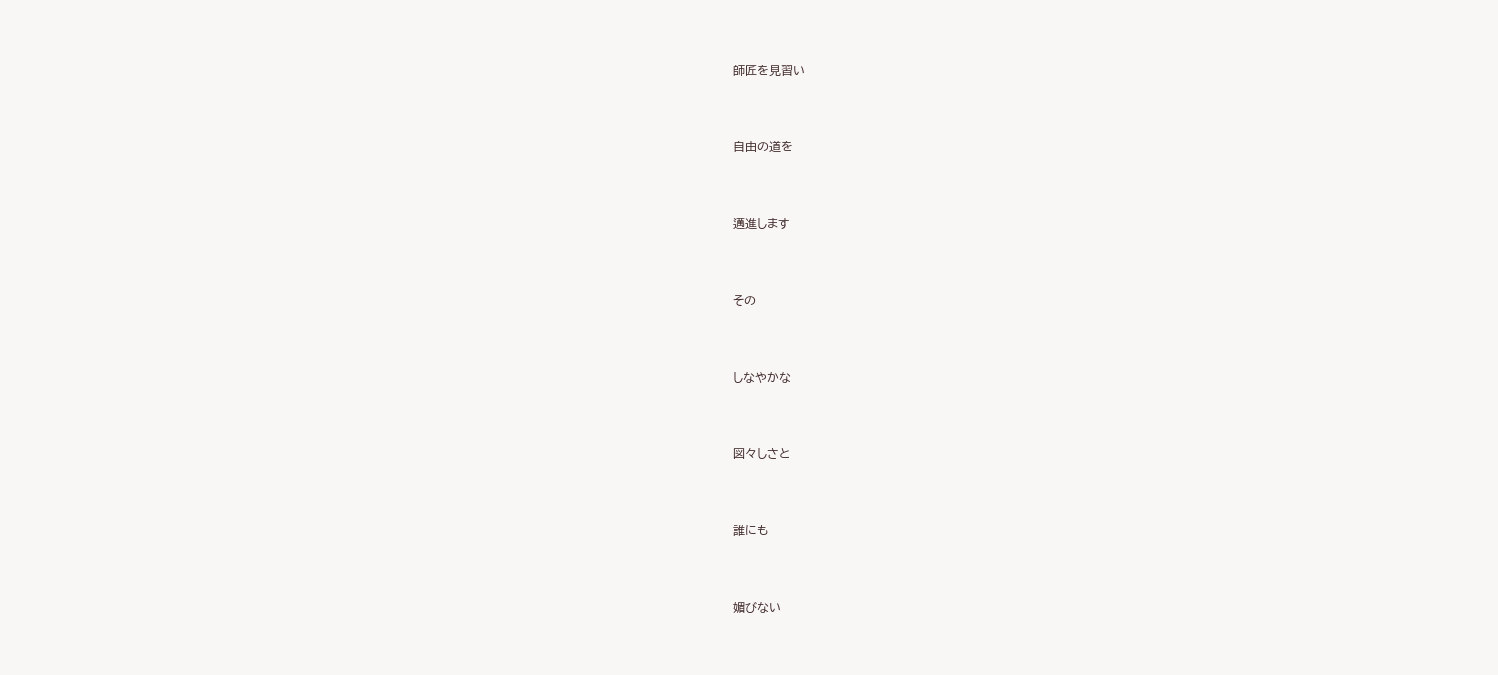師匠を見習い



自由の道を



邁進します



その



しなやかな



図々しさと



誰にも



媚びない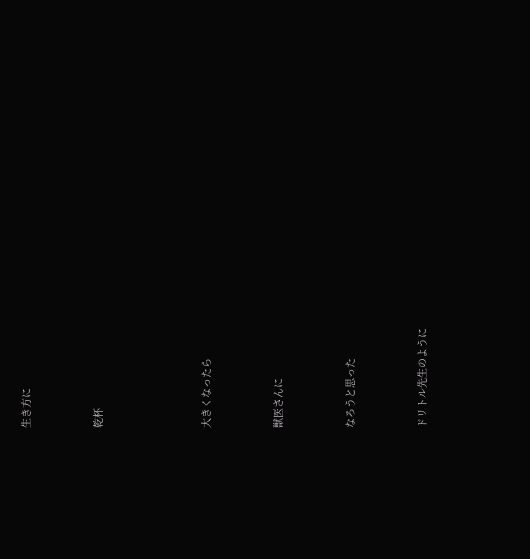生き方に



乾杯





大きくなったら



獣医さんに



なろうと思った



ドリトル先生のように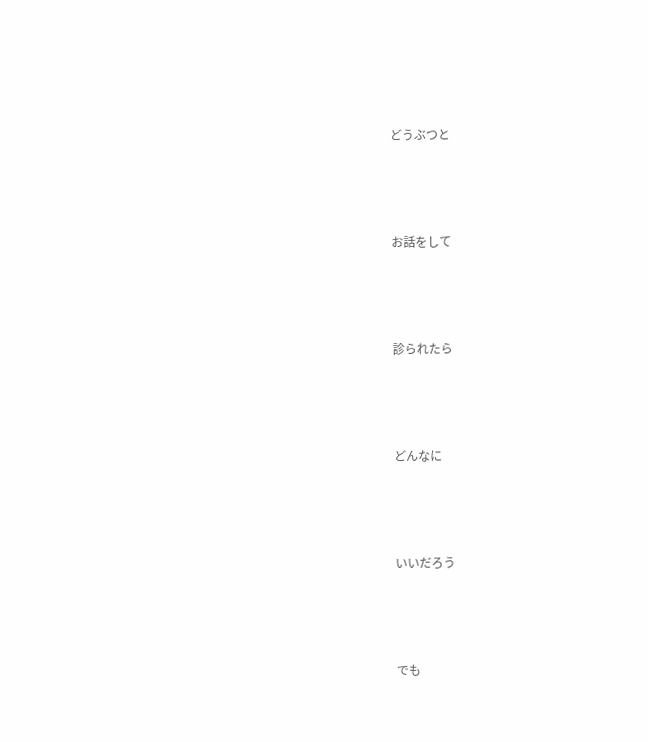どうぶつと



お話をして



診られたら



どんなに



いいだろう



でも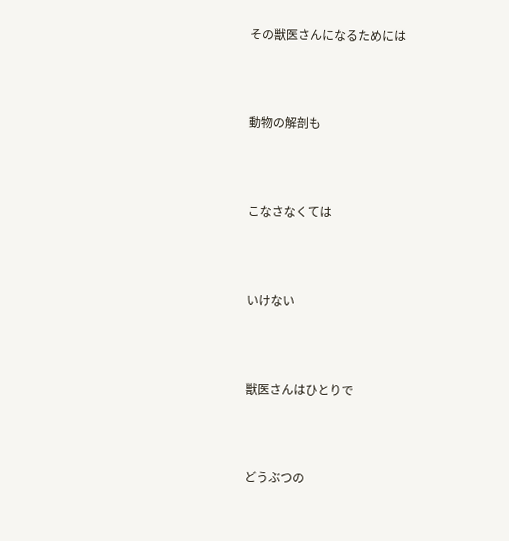その獣医さんになるためには



動物の解剖も



こなさなくては



いけない



獣医さんはひとりで



どうぶつの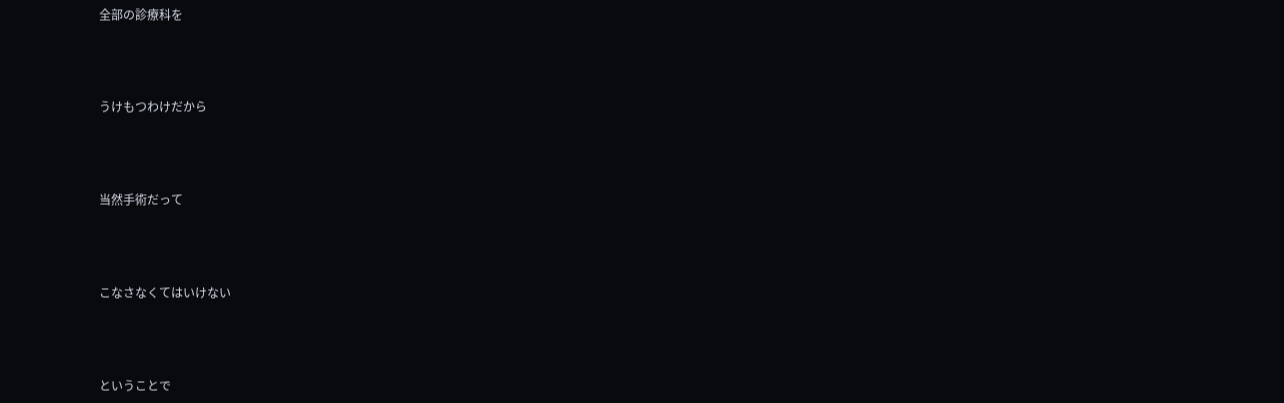全部の診療科を



うけもつわけだから



当然手術だって



こなさなくてはいけない



ということで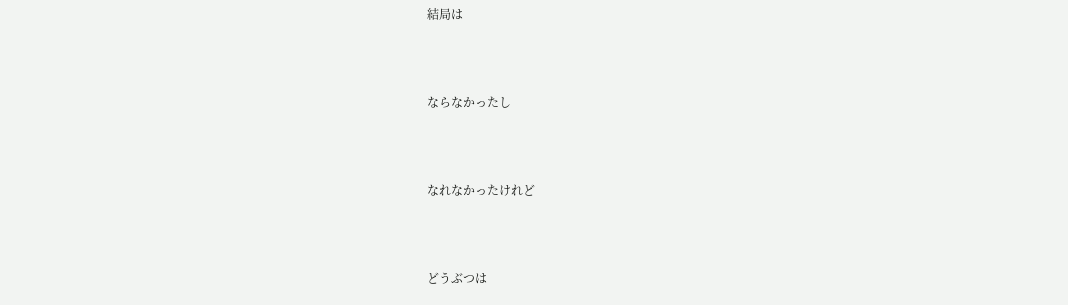結局は



ならなかったし



なれなかったけれど



どうぶつは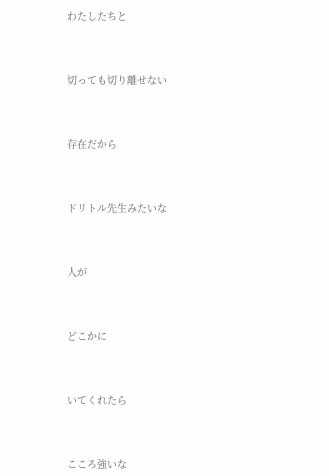わたしたちと



切っても切り離せない



存在だから



ドリトル先生みたいな



人が



どこかに



いてくれたら



こころ強いな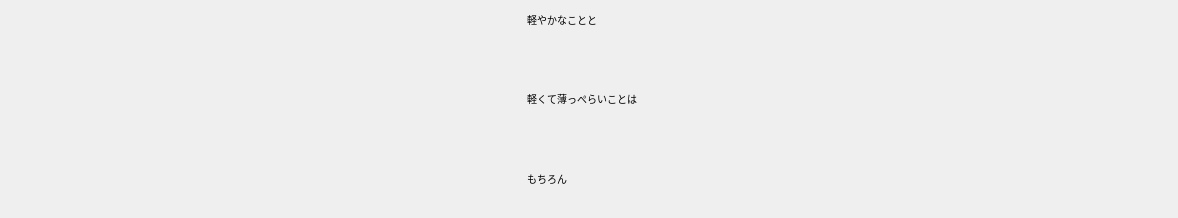軽やかなことと



軽くて薄っぺらいことは



もちろん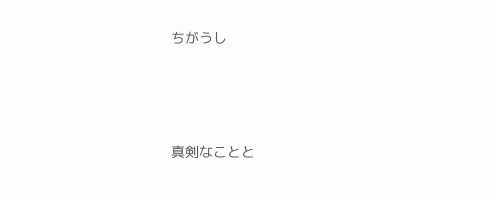ちがうし



真剣なことと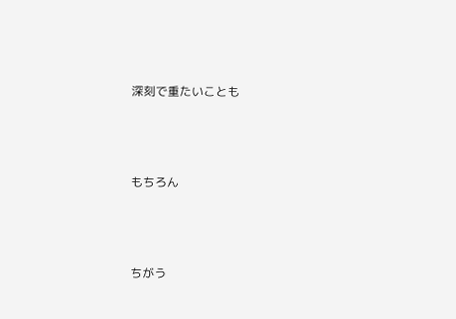深刻で重たいことも



もちろん



ちがう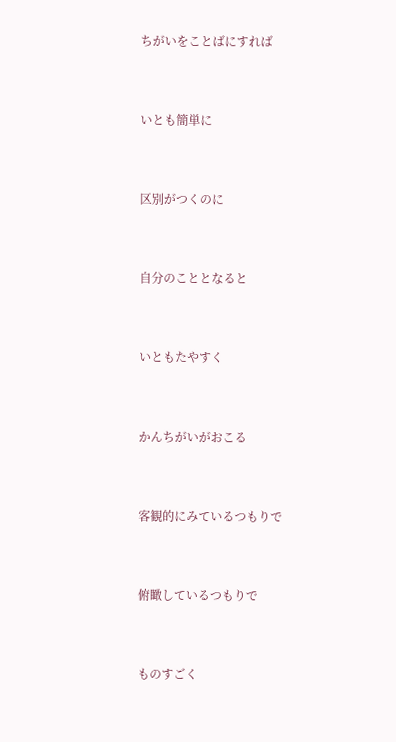ちがいをことばにすれば



いとも簡単に



区別がつくのに



自分のこととなると



いともたやすく



かんちがいがおこる



客観的にみているつもりで



俯瞰しているつもりで



ものすごく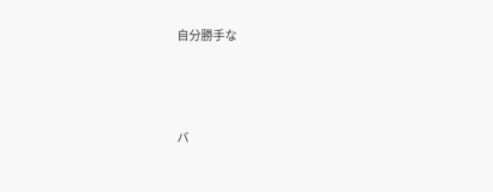自分勝手な



バ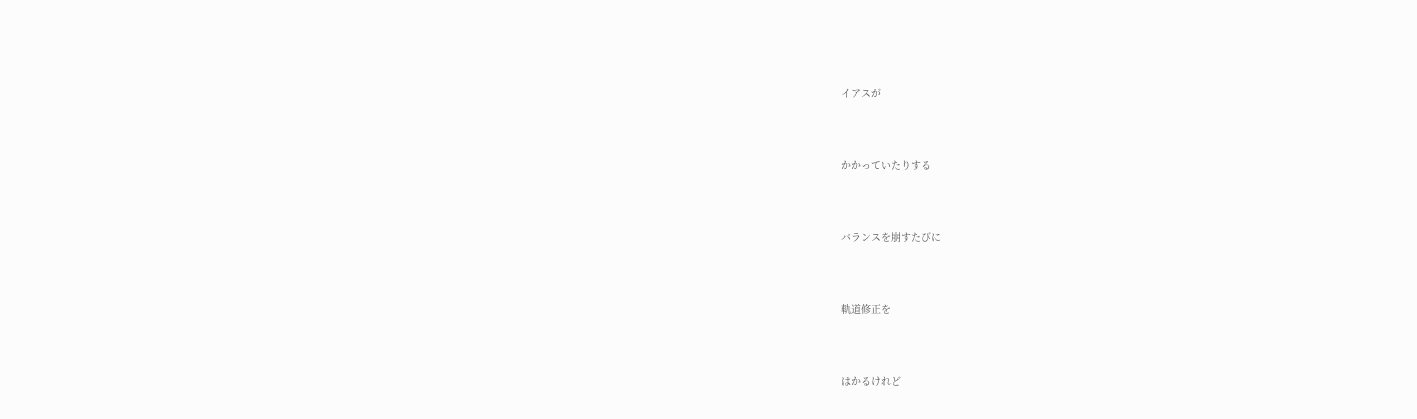イアスが



かかっていたりする



バランスを崩すたびに



軌道修正を



はかるけれど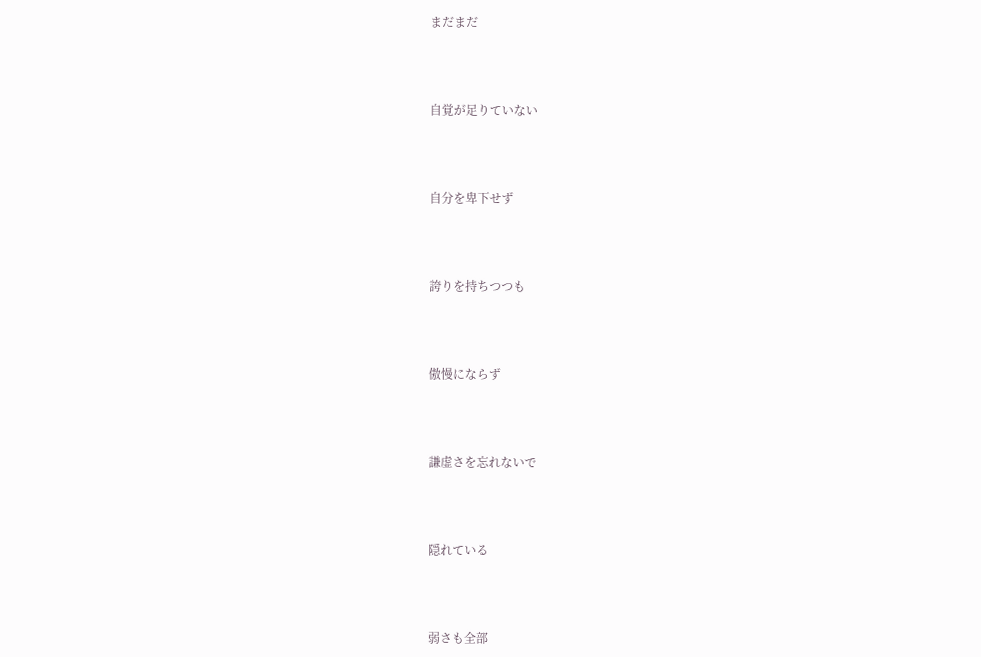まだまだ



自覚が足りていない



自分を卑下せず



誇りを持ちつつも



傲慢にならず



謙虚さを忘れないで



隠れている



弱さも全部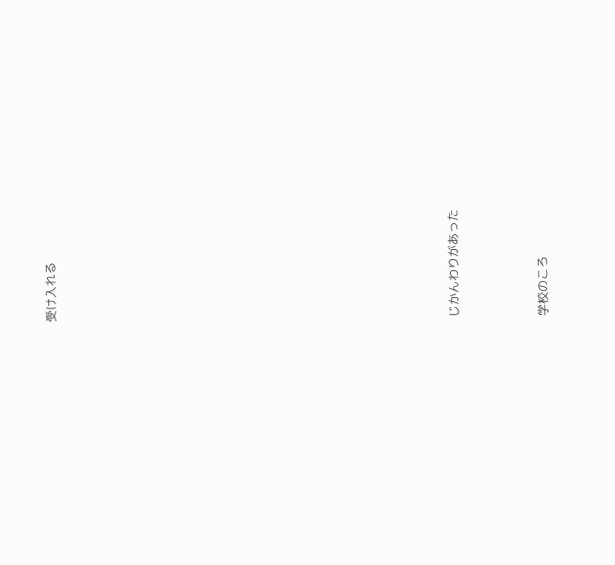受け入れる

















じかんわりがあった



学校のころ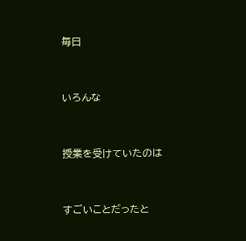毎日



いろんな



授業を受けていたのは



すごいことだったと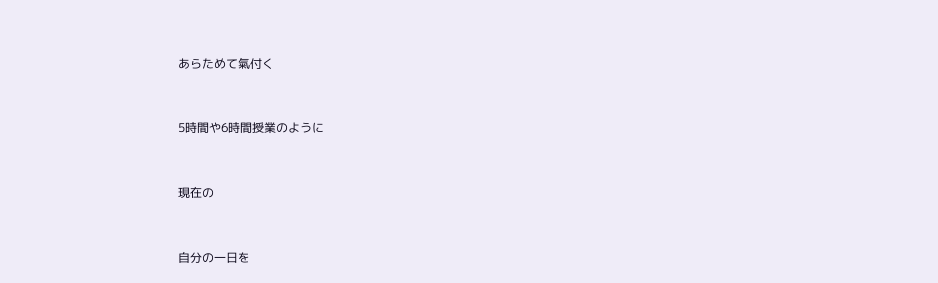あらためて氣付く



5時間や6時間授業のように



現在の



自分の一日を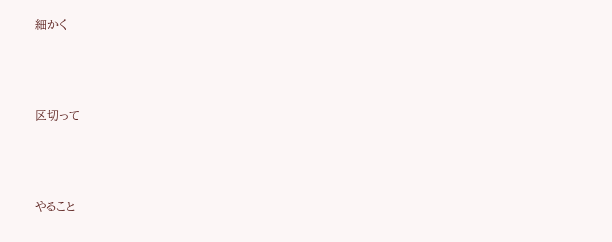細かく



区切って



やること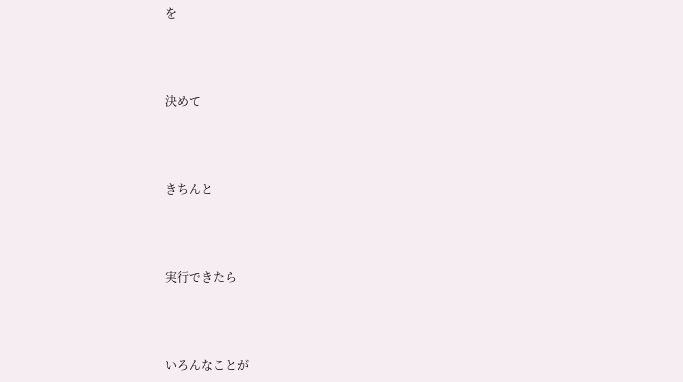を



決めて



きちんと



実行できたら



いろんなことが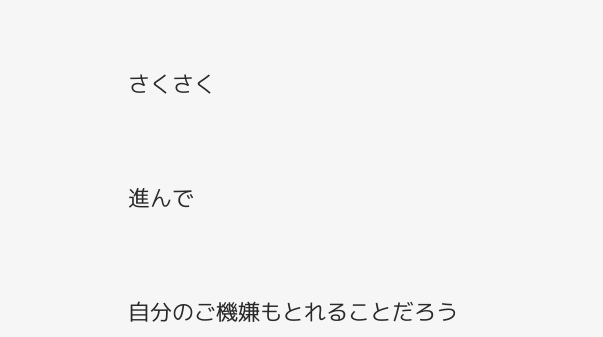さくさく



進んで



自分のご機嫌もとれることだろう